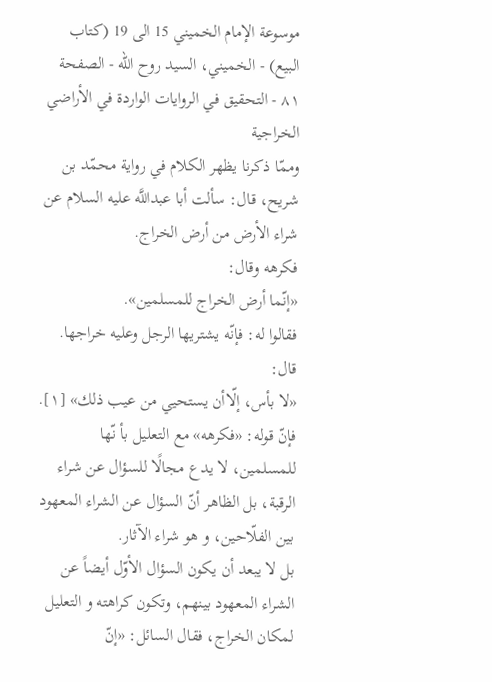موسوعة الإمام الخميني 15 الى 19 (كتاب البيع) - الخميني، السيد روح الله - الصفحة ٨١ - التحقيق في الروايات الواردة في الأراضي الخراجية
وممّا ذكرنا يظهر الكلام في رواية محمّد بن شريح، قال: سألت أبا عبداللَّه عليه السلام عن شراء الأرض من أرض الخراج.
فكرهه وقال:
«إنّما أرض الخراج للمسلمين».
فقالوا له: فإنّه يشتريها الرجل وعليه خراجها. قال:
«لا بأس، إلّاأن يستحيي من عيب ذلك» [١].
فإنّ قوله: «فكرهه» مع التعليل بأ نّها للمسلمين، لا يدع مجالًا للسؤال عن شراء الرقبة، بل الظاهر أنّ السؤال عن الشراء المعهود بين الفلّاحين، و هو شراء الآثار.
بل لا يبعد أن يكون السؤال الأوّل أيضاً عن الشراء المعهود بينهم، وتكون كراهته و التعليل لمكان الخراج، فقال السائل: «إنّ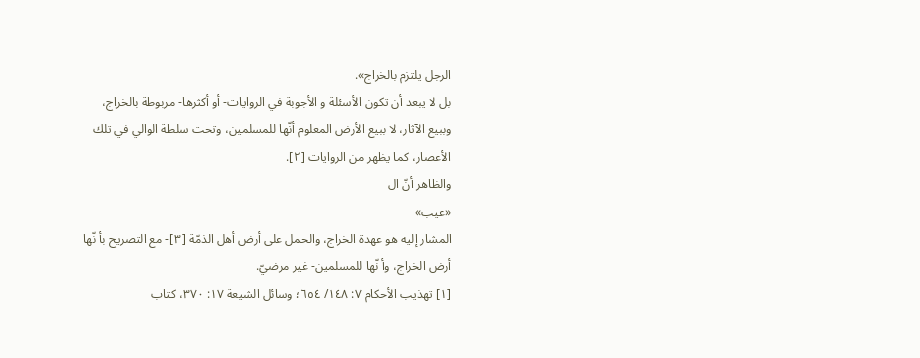الرجل يلتزم بالخراج».
بل لا يبعد أن تكون الأسئلة و الأجوبة في الروايات- أو أكثرها- مربوطة بالخراج، وببيع الآثار، لا ببيع الأرض المعلوم أنّها للمسلمين، وتحت سلطة الوالي في تلك الأعصار، كما يظهر من الروايات [٢].
والظاهر أنّ ال
«عيب»
المشار إليه هو عهدة الخراج، والحمل على أرض أهل الذمّة [٣]- مع التصريح بأ نّها أرض الخراج، وأ نّها للمسلمين- غير مرضيّ.
[١] تهذيب الأحكام ٧: ١٤٨/ ٦٥٤؛ وسائل الشيعة ١٧: ٣٧٠، كتاب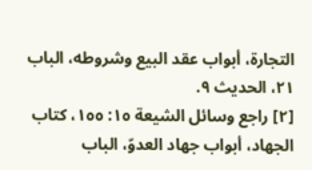التجارة، أبواب عقد البيع وشروطه، الباب ٢١، الحديث ٩.
[٢] راجع وسائل الشيعة ١٥: ١٥٥، كتاب الجهاد، أبواب جهاد العدوّ، الباب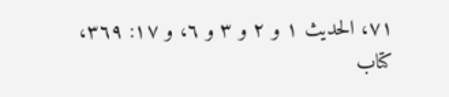٧١، الحديث ١ و ٢ و ٣ و ٦، و ١٧: ٣٦٩، كتاب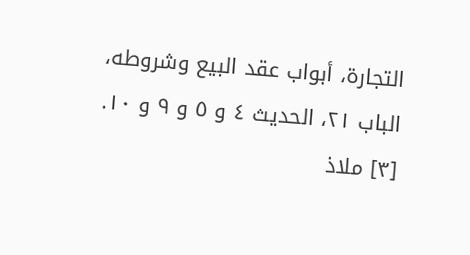التجارة، أبواب عقد البيع وشروطه، الباب ٢١، الحديث ٤ و ٥ و ٩ و ١٠.
[٣] ملاذ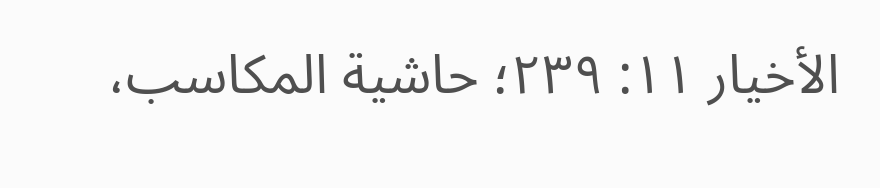الأخيار ١١: ٢٣٩؛ حاشية المكاسب،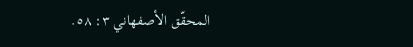المحقّق الأصفهاني ٣: ٥٨.